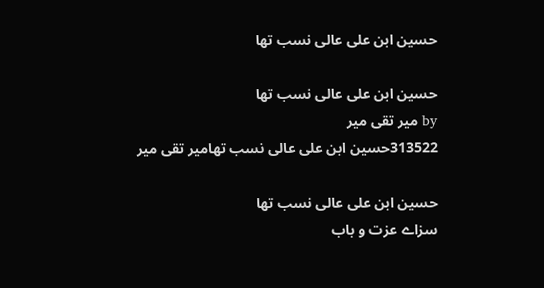حسین ابن علی عالی نسب تھا

حسین ابن علی عالی نسب تھا
by میر تقی میر
313522حسین ابن علی عالی نسب تھامیر تقی میر

حسین ابن علی عالی نسب تھا
سزاے عزت و باب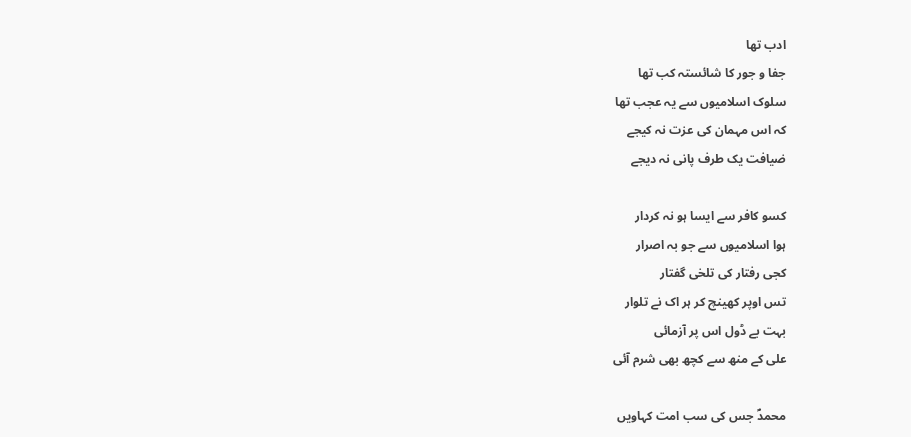ادب تھا
جفا و جور کا شائستہ کب تھا
سلوک اسلامیوں سے یہ عجب تھا
کہ اس مہمان کی عزت نہ کیجے
ضیافت یک طرف پانی نہ دیجے

کسو کافر سے ایسا ہو نہ کردار
ہوا اسلامیوں سے جو بہ اصرار
کجی رفتار کی تلخی گفتار
تس اوپر کھینچ کر ہر اک نے تلوار
بہت بے ڈول اس پر آزمائی
علی کے منھ سے کچھ بھی شرم آئی

محمدؐ جس کی سب امت کہاویں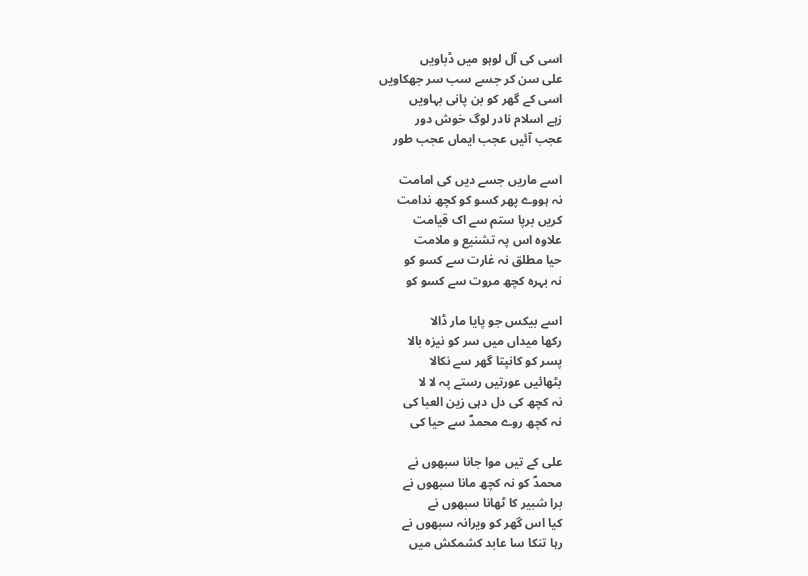اسی کی آل لوہو میں ڈباویں
علی سن کر جسے سب سر جھکاویں
اسی کے گھر کو بن پانی بہاویں
زہے اسلام نادر لوگ خوش دور
عجب آئیں عجب ایماں عجب طور

اسے ماریں جسے دیں کی امامت
نہ ہووے پھر کسو کو کچھ ندامت
کریں برپا ستم سے اک قیامت
علاوہ اس پہ تشنیع و ملامت
حیا مطلق نہ غارت سے کسو کو
نہ بہرہ کچھ مروت سے کسو کو

اسے بیکس جو پایا مار ڈالا
رکھا میداں میں سر کو نیزہ بالا
پسر کو کانپتا گھر سے نکالا
بٹھائیں عورتیں رستے پہ لا لا
نہ کچھ کی دل دہی زین العبا کی
نہ کچھ روے محمدؐ سے حیا کی

علی کے تیں موا جانا سبھوں نے
محمدؐ کو نہ کچھ مانا سبھوں نے
برا شبیر کا ٹھانا سبھوں نے
کیا اس گھر کو ویرانہ سبھوں نے
رہا تنکا سا عابد کشمکش میں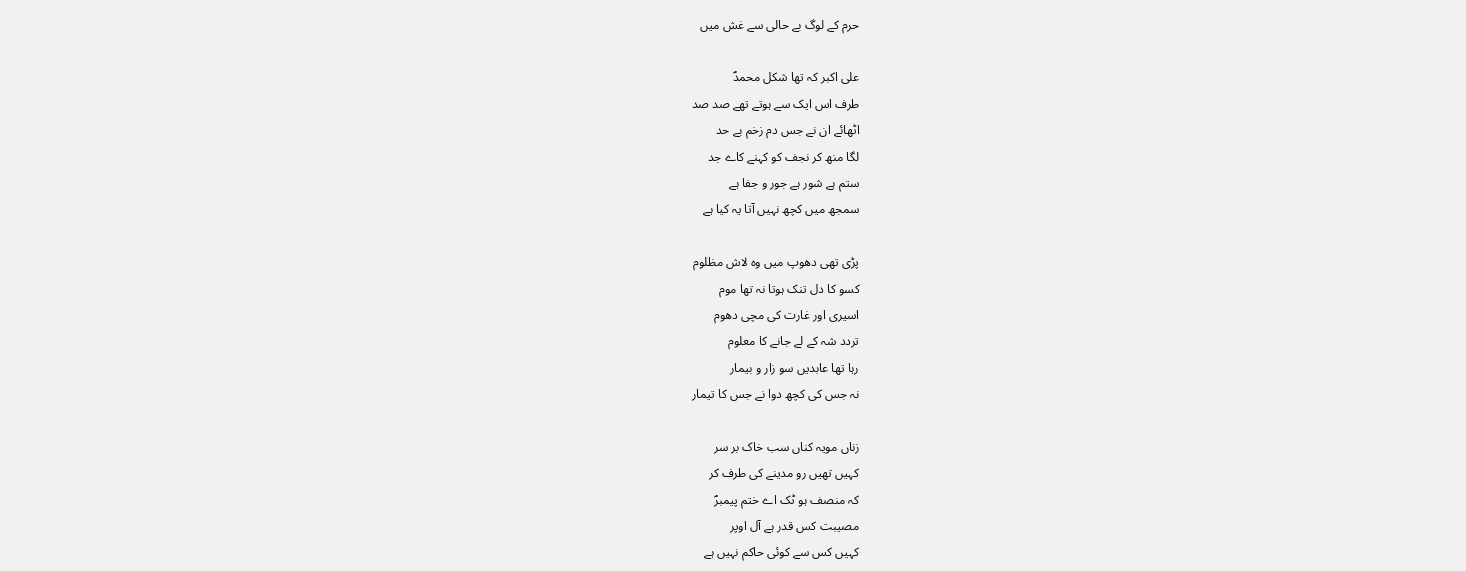حرم کے لوگ بے حالی سے غش میں

علی اکبر کہ تھا شکل محمدؐ
طرف اس ایک سے ہوتے تھے صد صد
اٹھائے ان نے جس دم زخم بے حد
لگا منھ کر نجف کو کہنے کاے جد
ستم ہے شور ہے جور و جفا ہے
سمجھ میں کچھ نہیں آتا یہ کیا ہے

پڑی تھی دھوپ میں وہ لاش مظلوم
کسو کا دل تنک ہوتا نہ تھا موم
اسیری اور غارت کی مچی دھوم
تردد شہ کے لے جانے کا معلوم
رہا تھا عابدیں سو زار و بیمار
نہ جس کی کچھ دوا نے جس کا تیمار

زناں مویہ کناں سب خاک بر سر
کہیں تھیں رو مدینے کی طرف کر
کہ منصف ہو ٹک اے ختم پیمبرؐ
مصیبت کس قدر ہے آل اوپر
کہیں کس سے کوئی حاکم نہیں ہے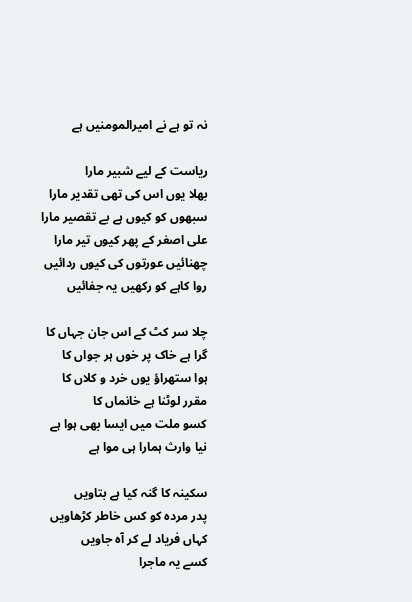نہ تو ہے نے امیرالمومنیں ہے

ریاست کے لیے شبیر مارا
بھلا یوں اس کی تھی تقدیر مارا
سبھوں کو کیوں ہے بے تقصیر مارا
علی اصغر کے پھر کیوں تیر مارا
چھنائیں عورتوں کی کیوں ردائیں
روا کاہے کو رکھیں یہ جفائیں

چلا سر کٹ کے اس جان جہاں کا
گرا ہے خاک پر خوں ہر جواں کا
ہوا ستھراؤ یوں خرد و کلاں کا
مقرر لوٹنا ہے خانماں کا
کسو ملت میں ایسا بھی ہوا ہے
نیا وارث ہمارا ہی موا ہے

سکینہ کا گنہ کیا ہے بتاویں
پدر مردہ کو کس خاطر کڑھاویں
کہاں فریاد لے کر آہ جاویں
کسے یہ ماجرا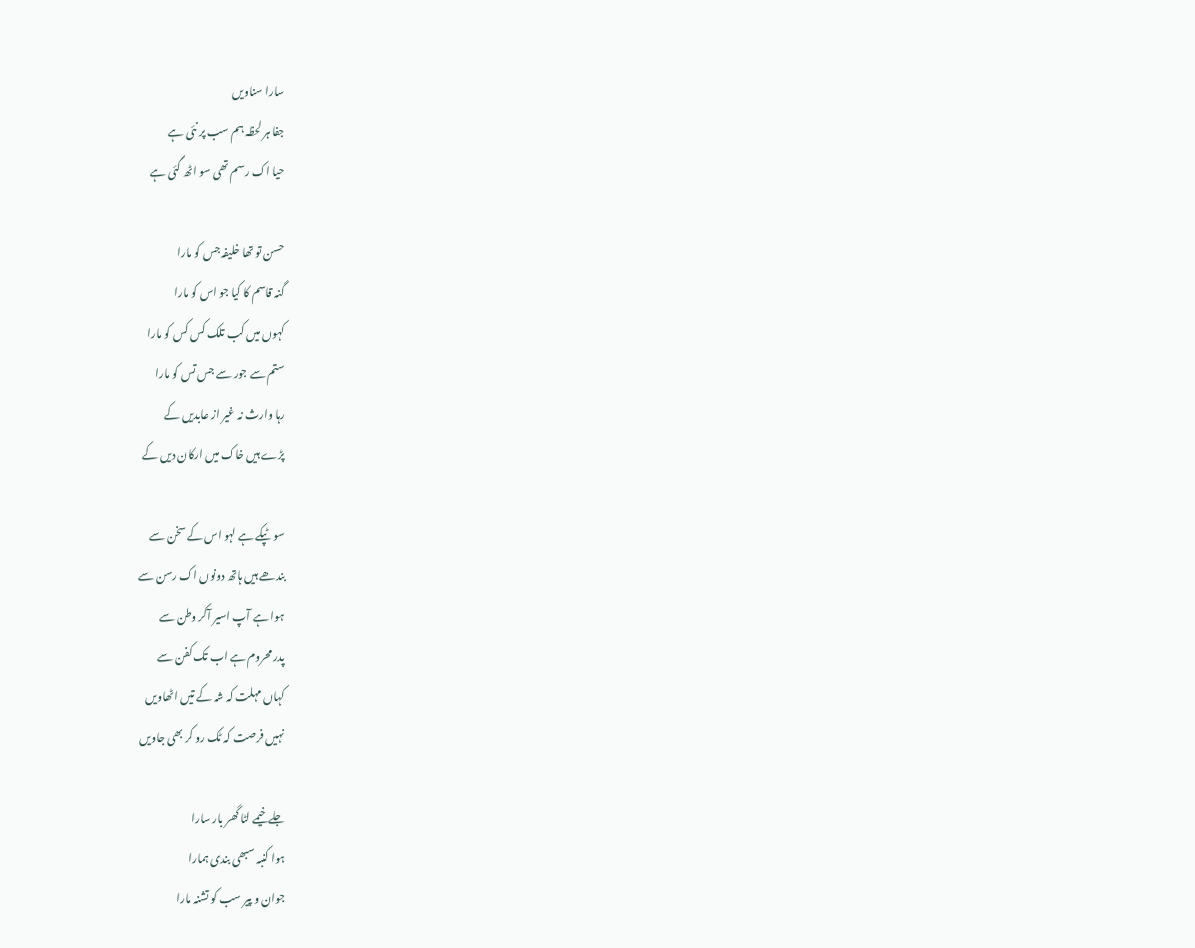سارا سناویں
جفا ہر لحظہ ہم سب پر نئی ہے
حیا اک رسم تھی سو اٹھ گئی ہے

حسن تو تھا خلیفہ جس کو مارا
گنہ قاسم کا کیا جو اس کو مارا
کہوں میں کب تلک کس کس کو مارا
ستم سے جور سے جس تس کو مارا
رہا وارث نہ غیر از عابدیں کے
پڑے ہیں خاک میں ارکان دیں کے

سو ٹپکے ہے لہو اس کے سخن سے
بندھے ہیں ہاتھ دونوں اک رسن سے
ہوا ہے آپ اسیر آکر وطن سے
پدر محروم ہے اب تک کفن سے
کہاں مہلت کہ شہ کے تیں اٹھاویں
نہیں فرصت کہ ٹک رو کر بھی جاویں

جلے خیمے لٹا گھر بار سارا
ہوا کنبہ سبھی بندی ہمارا
جوان و پیر سب کو تشنہ مارا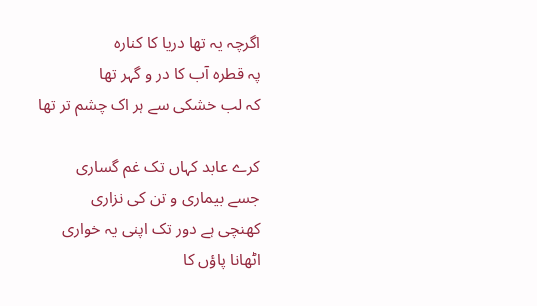اگرچہ یہ تھا دریا کا کنارہ
پہ قطرہ آب کا در و گہر تھا
کہ لب خشکی سے ہر اک چشم تر تھا

کرے عابد کہاں تک غم گساری
جسے بیماری و تن کی نزاری
کھنچی ہے دور تک اپنی یہ خواری
اٹھانا پاؤں کا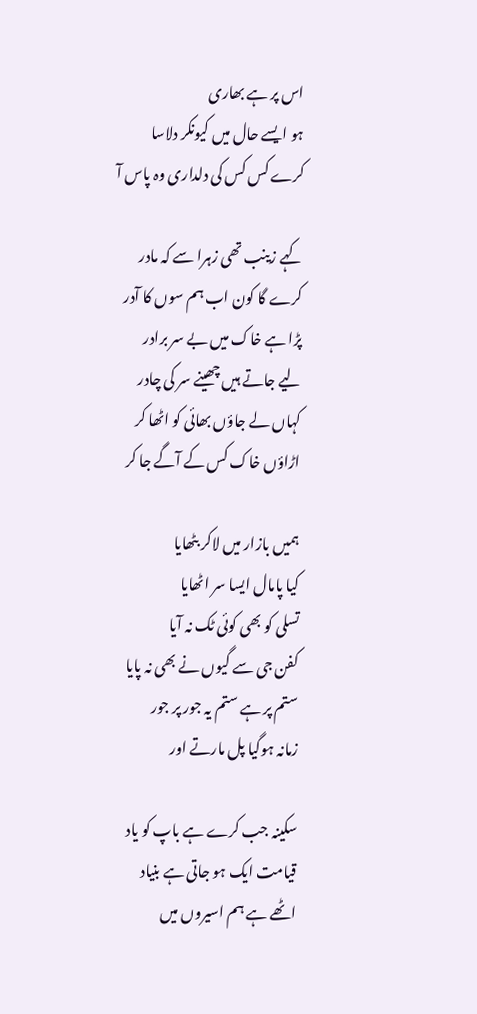اس پر ہے بھاری
ہو ایسے حال میں کیونکر دلاسا
کرے کس کس کی دلداری وہ پاس آ

کہے زینب تھی زہرا سے کہ مادر
کرے گا کون اب ہم سوں کا آدر
پڑا ہے خاک میں بے سر برادر
لیے جاتے ہیں چھینے سر کی چادر
کہاں لے جاؤں بھائی کو اٹھا کر
اڑاؤں خاک کس کے آگے جا کر

ہمیں بازار میں لاکر بٹھایا
کیا پامال ایسا سر اٹھایا
تسلی کو بھی کوئی ٹک نہ آیا
کفن جی سے گیوں نے بھی نہ پایا
ستم پر ہے ستم یہ جور پر جور
زمانہ ہوگیا پل مارتے اور

سکینہ جب کرے ہے باپ کو یاد
قیامت ایک ہو جاتی ہے بنیاد
اٹھے ہے ہم اسیروں میں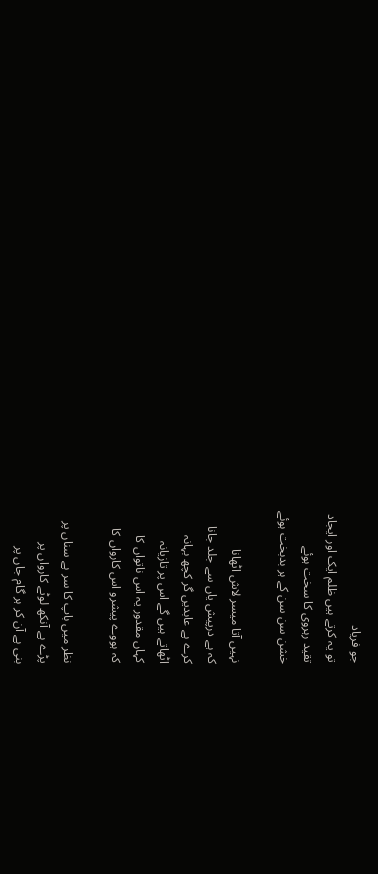جو فریاد
تو یہ کرتے ہیں ظلم ایک اور ایجاد
تقید رہروی کا سخت ہوئے
خشن سن سن کے ہر بدبخت ہوئے

نہیں آتا میسر لاش اٹھانا
کہ ہے درپیش یاں سے جلد جانا
کرے ہے عابدیں گر کچھ بہانہ
اٹھاتے ہیں گے اس پر تازیانہ
کہاں مقدور یہ اس ناتواں کا
کہ ہووے پیشرو اس کارواں کا

نظر میں باپ کا سر ہے سناں پر
پڑے ہے آنکھ لوٹے کارواں پر
بنی ہے آن کر ہر گام جاں پر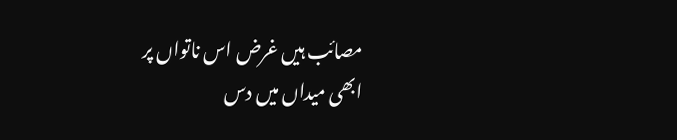مصائب ہیں غرض اس ناتواں پر
ابھی میداں میں دس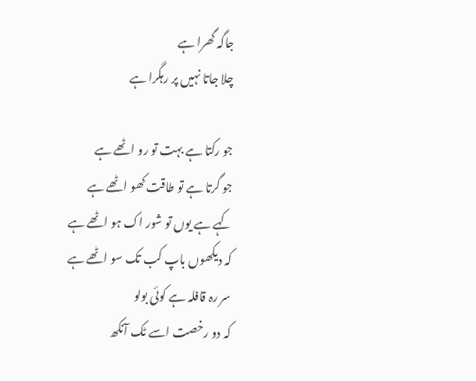جاگہ گھرا ہے
چلا جاتا نہیں پر رہگرا ہے

جو رکتا ہے بہت تو رو اٹھے ہے
جو گرتا ہے تو طاقت کھو اٹھے ہے
کہے ہے یوں تو شور اک ہو اٹھے ہے
کہ دیکھوں باپ کب تک سو اٹھے ہے
سر رہ قافلہ ہے کوئی بولو
کہ دو رخصت اسے ٹک آنکھ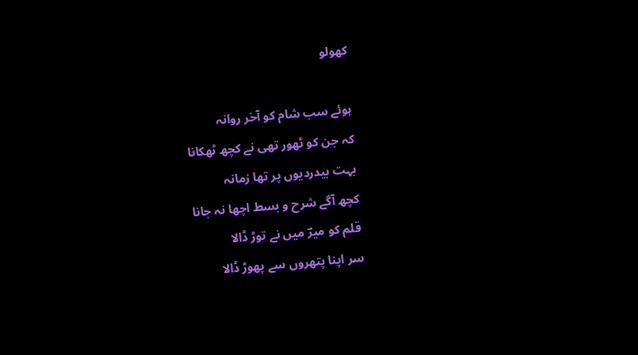کھولو

ہوئے سب شام کو آخر روانہ
کہ جن کو ٹھور تھی نے کچھ ٹھکانا
بہت بیدردیوں پر تھا زمانہ
کچھ آگے شرح و بسط اچھا نہ جانا
قلم کو میرؔ میں نے توڑ ڈالا
سر اپنا پتھروں سے پھوڑ ڈالا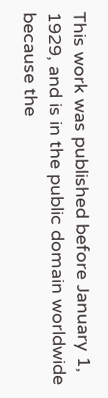This work was published before January 1, 1929, and is in the public domain worldwide because the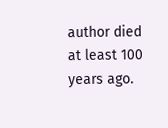author died at least 100 years ago.